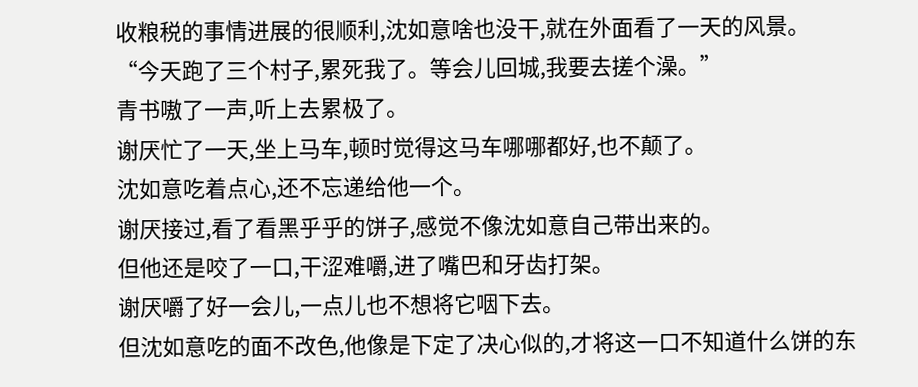收粮税的事情进展的很顺利,沈如意啥也没干,就在外面看了一天的风景。
“今天跑了三个村子,累死我了。等会儿回城,我要去搓个澡。”
青书嗷了一声,听上去累极了。
谢厌忙了一天,坐上马车,顿时觉得这马车哪哪都好,也不颠了。
沈如意吃着点心,还不忘递给他一个。
谢厌接过,看了看黑乎乎的饼子,感觉不像沈如意自己带出来的。
但他还是咬了一口,干涩难嚼,进了嘴巴和牙齿打架。
谢厌嚼了好一会儿,一点儿也不想将它咽下去。
但沈如意吃的面不改色,他像是下定了决心似的,才将这一口不知道什么饼的东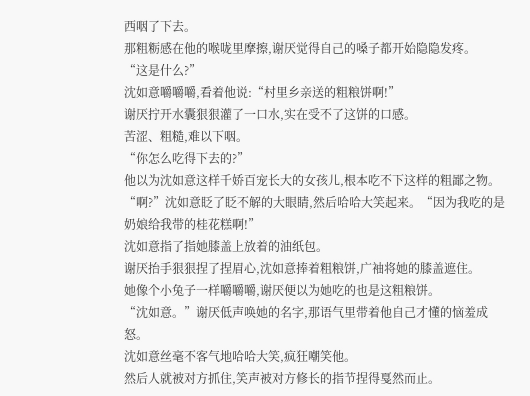西咽了下去。
那粗粝感在他的喉咙里摩擦,谢厌觉得自己的嗓子都开始隐隐发疼。
“这是什么?”
沈如意嚼嚼嚼,看着他说:“村里乡亲送的粗粮饼啊!”
谢厌拧开水囊狠狠灌了一口水,实在受不了这饼的口感。
苦涩、粗糙,难以下咽。
“你怎么吃得下去的?”
他以为沈如意这样千娇百宠长大的女孩儿,根本吃不下这样的粗鄙之物。
“啊?”沈如意眨了眨不解的大眼睛,然后哈哈大笑起来。“因为我吃的是奶娘给我带的桂花糕啊!”
沈如意指了指她膝盖上放着的油纸包。
谢厌抬手狠狠捏了捏眉心,沈如意捧着粗粮饼,广袖将她的膝盖遮住。
她像个小兔子一样嚼嚼嚼,谢厌便以为她吃的也是这粗粮饼。
“沈如意。”谢厌低声唤她的名字,那语气里带着他自己才懂的恼羞成怒。
沈如意丝毫不客气地哈哈大笑,疯狂嘲笑他。
然后人就被对方抓住,笑声被对方修长的指节捏得戛然而止。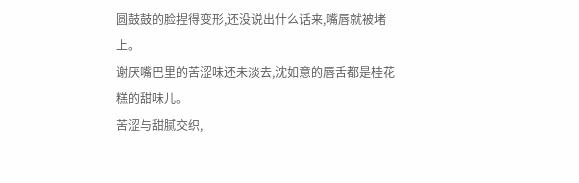圆鼓鼓的脸捏得变形,还没说出什么话来,嘴唇就被堵上。
谢厌嘴巴里的苦涩味还未淡去,沈如意的唇舌都是桂花糕的甜味儿。
苦涩与甜腻交织,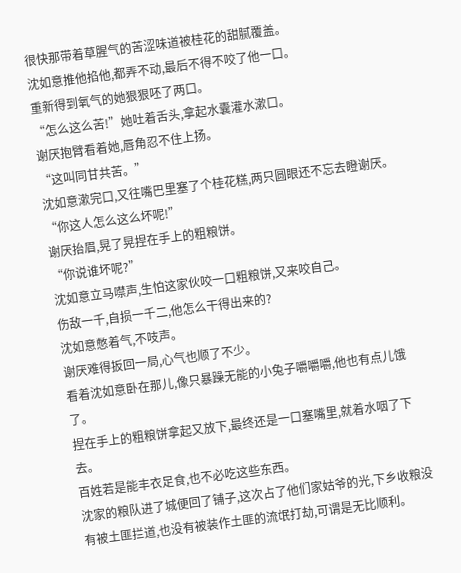很快那带着草腥气的苦涩味道被桂花的甜腻覆盖。
沈如意推他掐他,都弄不动,最后不得不咬了他一口。
重新得到氧气的她狠狠呸了两口。
“怎么这么苦!”她吐着舌头,拿起水囊灌水漱口。
谢厌抱臂看着她,唇角忍不住上扬。
“这叫同甘共苦。”
沈如意漱完口,又往嘴巴里塞了个桂花糕,两只圆眼还不忘去瞪谢厌。
“你这人怎么这么坏呢!”
谢厌抬眉,晃了晃捏在手上的粗粮饼。
“你说谁坏呢?”
沈如意立马噤声,生怕这家伙咬一口粗粮饼,又来咬自己。
伤敌一千,自损一千二,他怎么干得出来的?
沈如意憋着气,不吱声。
谢厌难得扳回一局,心气也顺了不少。
看着沈如意卧在那儿,像只暴躁无能的小兔子嚼嚼嚼,他也有点儿饿了。
捏在手上的粗粮饼拿起又放下,最终还是一口塞嘴里,就着水咽了下去。
百姓若是能丰衣足食,也不必吃这些东西。
沈家的粮队进了城便回了铺子,这次占了他们家姑爷的光,下乡收粮没有被土匪拦道,也没有被装作土匪的流氓打劫,可谓是无比顺利。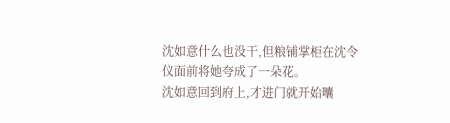沈如意什么也没干,但粮铺掌柜在沈令仪面前将她夸成了一朵花。
沈如意回到府上,才进门就开始囔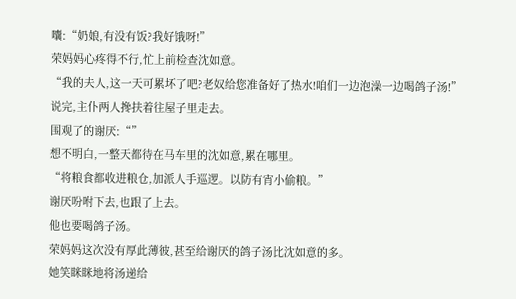囔:“奶娘,有没有饭?我好饿呀!”
荣妈妈心疼得不行,忙上前检查沈如意。
“我的夫人,这一天可累坏了吧?老奴给您准备好了热水!咱们一边泡澡一边喝鸽子汤!”
说完,主仆两人搀扶着往屋子里走去。
围观了的谢厌:“”
想不明白,一整天都待在马车里的沈如意,累在哪里。
“将粮食都收进粮仓,加派人手巡逻。以防有宵小偷粮。”
谢厌吩咐下去,也跟了上去。
他也要喝鸽子汤。
荣妈妈这次没有厚此薄彼,甚至给谢厌的鸽子汤比沈如意的多。
她笑眯眯地将汤递给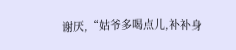谢厌,“姑爷多喝点儿,补补身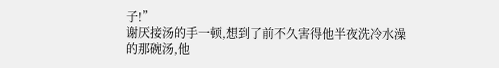子!”
谢厌接汤的手一顿,想到了前不久害得他半夜洗冷水澡的那碗汤,他